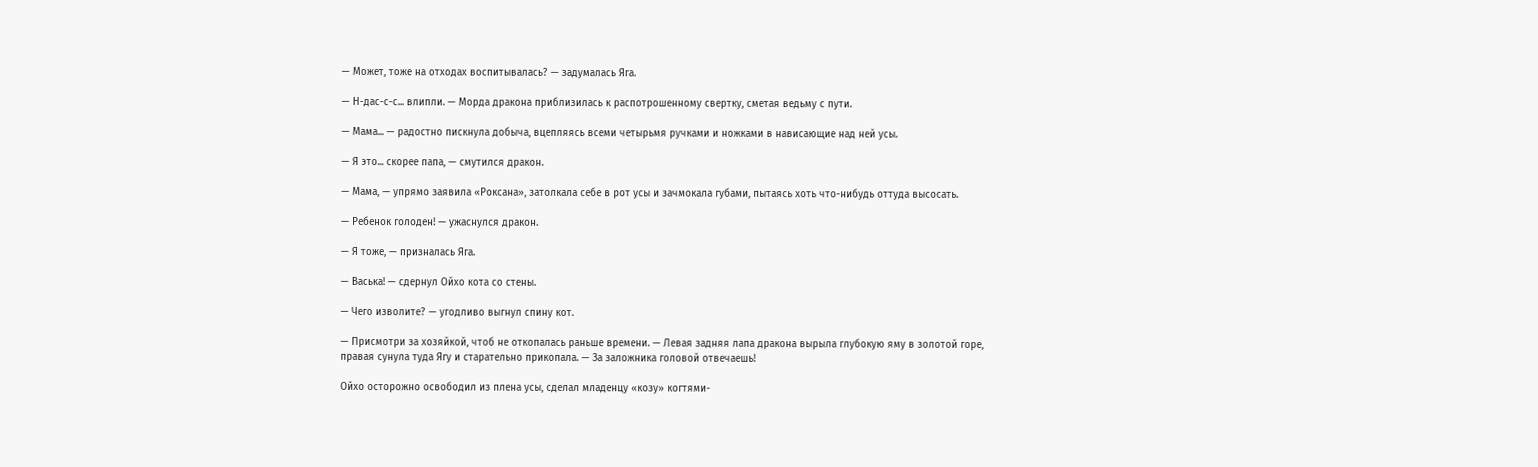— Может, тоже на отходах воспитывалась? — задумалась Яга.

— Н-дас-с-с... влипли. — Морда дракона приблизилась к распотрошенному свертку, сметая ведьму с пути.

— Мама... — радостно пискнула добыча, вцепляясь всеми четырьмя ручками и ножками в нависающие над ней усы.

— Я это... скорее папа, — смутился дракон.

— Мама, — упрямо заявила «Роксана», затолкала себе в рот усы и зачмокала губами, пытаясь хоть что-нибудь оттуда высосать.

— Ребенок голоден! — ужаснулся дракон.

— Я тоже, — призналась Яга.

— Васька! — сдернул Ойхо кота со стены.

— Чего изволите? — угодливо выгнул спину кот.

— Присмотри за хозяйкой, чтоб не откопалась раньше времени. — Левая задняя лапа дракона вырыла глубокую яму в золотой горе, правая сунула туда Ягу и старательно прикопала. — За заложника головой отвечаешь!

Ойхо осторожно освободил из плена усы, сделал младенцу «козу» когтями-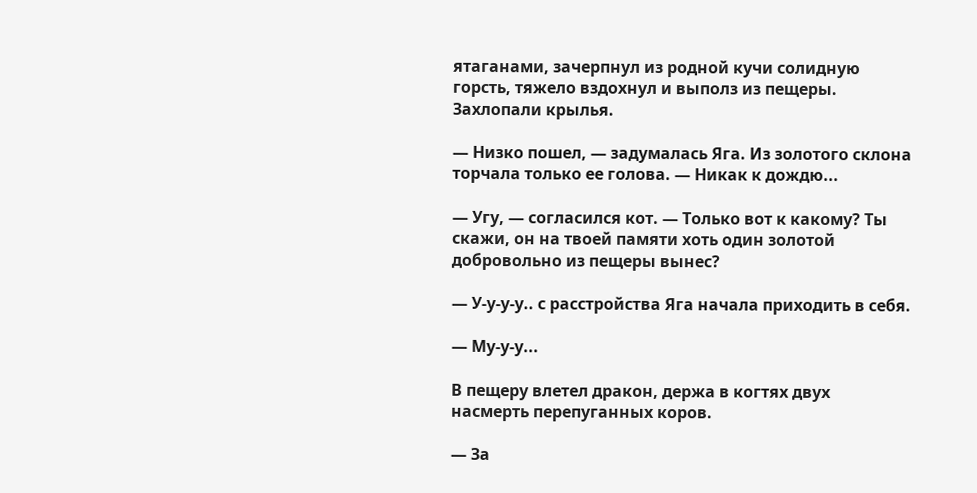ятаганами, зачерпнул из родной кучи солидную горсть, тяжело вздохнул и выполз из пещеры. Захлопали крылья.

— Низко пошел, — задумалась Яга. Из золотого склона торчала только ее голова. — Никак к дождю...

— Угу, — согласился кот. — Только вот к какому? Ты скажи, он на твоей памяти хоть один золотой добровольно из пещеры вынес?

— У-у-у-у.. с расстройства Яга начала приходить в себя.

— Му-у-у...

В пещеру влетел дракон, держа в когтях двух насмерть перепуганных коров.

— За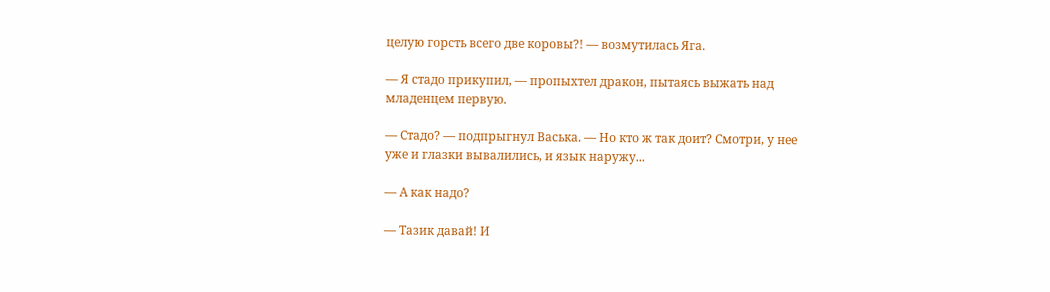целую горсть всего две коровы?! — возмутилась Яга.

— Я стадо прикупил, — пропыхтел дракон, пытаясь выжать над младенцем первую.

— Стадо? — подпрыгнул Васька. — Но кто ж так доит? Смотри, у нее уже и глазки вывалились, и язык наружу...

— А как надо?

— Тазик давай! И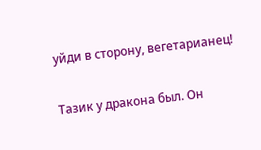уйди в сторону, вегетарианец!

Тазик у дракона был. Он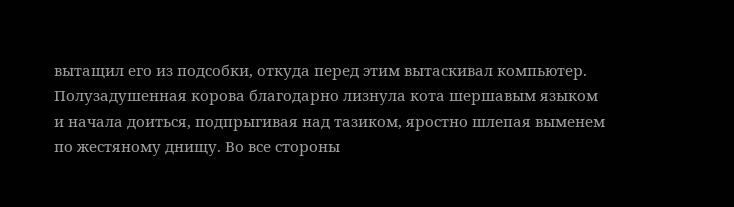вытащил его из подсобки, откуда перед этим вытаскивал компьютер. Полузадушенная корова благодарно лизнула кота шершавым языком и начала доиться, подпрыгивая над тазиком, яростно шлепая выменем по жестяному днищу. Во все стороны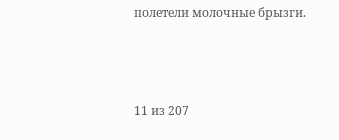полетели молочные брызги.



11 из 207